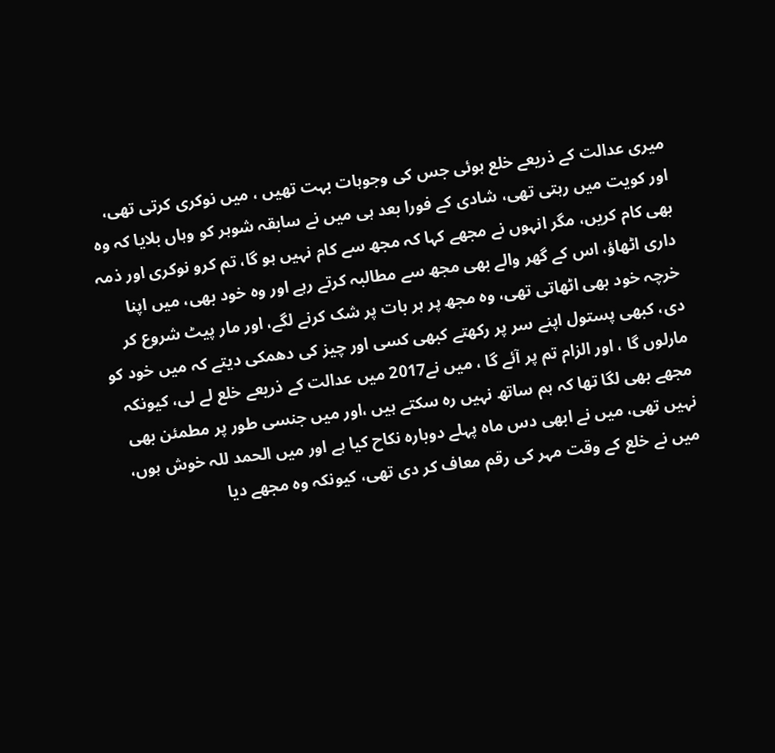میری عدالت کے ذریعے خلع ہوئی جس کی وجوہات بہت تھیں ، میں نوکری کرتی تھی، اور کویت میں رہتی تھی، شادی کے فورا بعد ہی میں نے سابقہ شوہر کو وہاں بلایا کہ وہ بھی کام کریں، مگر انہوں نے مجھے کہا کہ مجھ سے کام نہیں ہو گا، تم کرو نوکری اور ذمہ داری اٹھاؤ، اس کے گھر والے بھی مجھ سے مطالبہ کرتے رہے اور وہ خود بھی، میں اپنا خرچہ خود بھی اٹھاتی تھی، وہ مجھ پر ہر بات پر شک کرنے لگے، اور مار پیٹ شروع کر دی، کبھی پستول اپنے سر پر رکھتے کبھی کسی اور چیز کی دھمکی دیتے کہ میں خود کو مارلوں گا ، اور الزام تم پر آئے گا ، میں نے2017 میں عدالت کے ذریعے خلع لے لی، کیونکہ مجھے بھی لگا تھا کہ ہم ساتھ نہیں رہ سکتے ہیں ،اور میں جنسی طور پر مطمئن بھی نہیں تھی، میں نے ابھی دس ماہ پہلے دوبارہ نکاح کیا ہے اور میں الحمد للہ خوش ہوں، میں نے خلع کے وقت مہر کی رقم معاف کر دی تھی، کیونکہ وہ مجھے دیا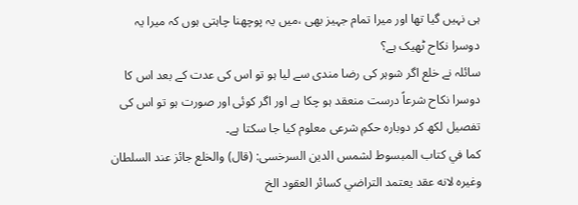ہی نہیں گیا تھا اور میرا تمام جہیز بھی ،میں یہ پوچھنا چاہتی ہوں کہ میرا یہ دوسرا نکاح ٹھیک ہے؟
سائلہ نے خلع اگر شوہر کی رضا مندی سے لیا ہو تو اس کی عدت کے بعد اس کا دوسرا نکاح شرعاً درست منعقد ہو چکا ہے اور اگر کوئی اور صورت ہو تو اس کی تفصیل لکھ کر دوبارہ حکمِ شرعی معلوم کیا جا سکتا ہے۔
كما في كتاب المبسوط لشمس الدين السرخسی: (قال) والخلع جائز عند السلطان وغيره لانه عقد يعتمد التراضي كسائر العقود الخ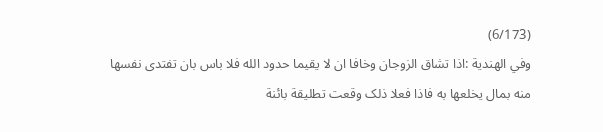(6/173)
وفي الھندیة :اذا تشاق الزوجان وخافا ان لا يقيما حدود الله فلا باس بان تفتدی نفسها منه بمال يخلعها به فاذا فعلا ذلک وقعت تطلیقة بائنة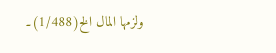ولزمها المال الخ(1/488)۔